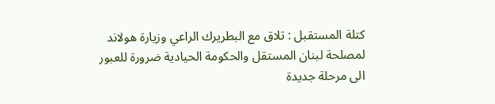كتلة المستقبل : تلاق مع البطريرك الراعي وزيارة هولاند لمصلحة لبنان المستقل والحكومة الحيادية ضرورة للعبور الى مرحلة جديدة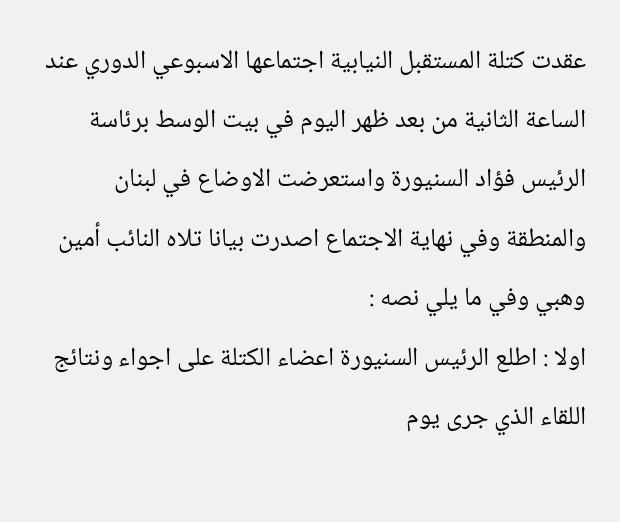عقدت كتلة المستقبل النيابية اجتماعها الاسبوعي الدوري عند الساعة الثانية من بعد ظهر اليوم في بيت الوسط برئاسة الرئيس فؤاد السنيورة واستعرضت الاوضاع في لبنان والمنطقة وفي نهاية الاجتماع اصدرت بيانا تلاه النائب أمين وهبي وفي ما يلي نصه :
اولا : اطلع الرئيس السنيورة اعضاء الكتلة على اجواء ونتائج اللقاء الذي جرى يوم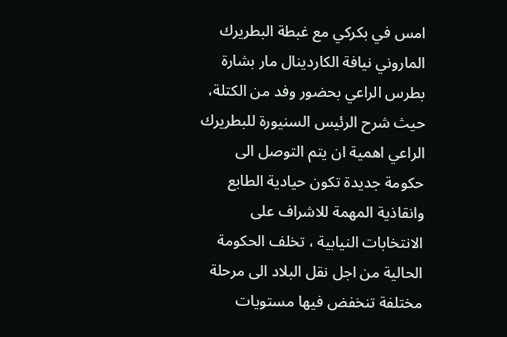امس في بكركي مع غبطة البطريرك الماروني نيافة الكاردينال مار بشارة بطرس الراعي بحضور وفد من الكتلة، حيث شرح الرئيس السنيورة للبطريرك الراعي اهمية ان يتم التوصل الى حكومة جديدة تكون حيادية الطابع وانقاذية المهمة للاشراف على الانتخابات النيابية ، تخلف الحكومة الحالية من اجل نقل البلاد الى مرحلة مختلفة تنخفض فيها مستويات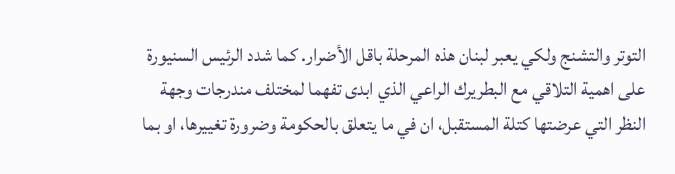التوتر والتشنج ولكي يعبر لبنان هذه المرحلة باقل الأضرار. كما شدد الرئيس السنيورة على اهمية التلاقي مع البطريرك الراعي الذي ابدى تفهما لمختلف مندرجات وجهة النظر التي عرضتها كتلة المستقبل، ان في ما يتعلق بالحكومة وضرورة تغييرها، او بما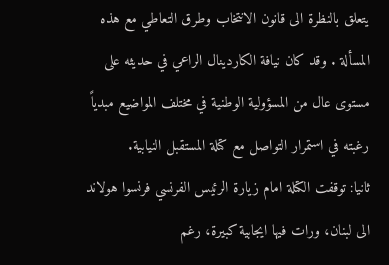يتعلق بالنظرة الى قانون الانتخاب وطرق التعاطي مع هذه المسألة . وقد كان نيافة الكاردينال الراعي في حديثه على مستوى عال من المسؤولية الوطنية في مختلف المواضيع مبدياً رغبته في استمرار التواصل مع كتلة المستقبل النيابية.
ثانيا: توقفت الكتلة امام زيارة الرئيس الفرنسي فرنسوا هولاند الى لبنان، ورات فيها ايجابية كبيرة، رغم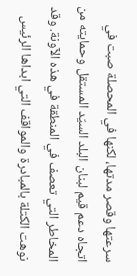سرعتها وقصر مدتها، لكنها في المحصلة صبت في اتجاه دعم قيم لبنان البلد السيّد المستقل وحمايته من المخاطر التي تعصف في المنطقة في هذه الآونة. وقد نوهت الكتلة بالمبادرة والمواقف التي ابداها الرئيس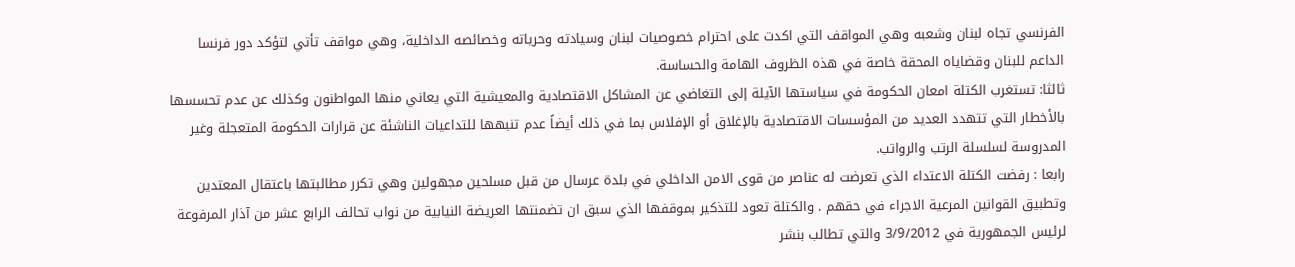الفرنسي تجاه لبنان وشعبه وهي المواقف التي اكدت على احترام خصوصيات لبنان وسيادته وحرياته وخصائصه الداخلية، وهي مواقف تأتي لتؤكد دور فرنسا الداعم للبنان وقضاياه المحقة خاصة في هذه الظروف الهامة والحساسة.
ثالثا: تستغرب الكتلة امعان الحكومة في سياستها الآيلة إلى التغاضي عن المشاكل الاقتصادية والمعيشية التي يعاني منها المواطنون وكذلك عن عدم تحسسها بالأخطار التي تتهدد العديد من المؤسسات الاقتصادية بالإغلاق أو الإفلاس بما في ذلك أيضاً عدم تنبهها للتداعيات الناشئة عن قرارات الحكومة المتعجلة وغير المدروسة لسلسلة الرتب والرواتب.
رابعا : رفضت الكتلة الاعتداء الذي تعرضت له عناصر من قوى الامن الداخلي في بلدة عرسال من قبل مسلحين مجهولين وهي تكرر مطالبتها باعتقال المعتدين وتطبيق القوانين المرعية الاجراء في حقهم . والكتلة تعود للتذكير بموقفها الذي سبق ان تضمنتها العريضة النيابية من نواب تحالف الرابع عشر من آذار المرفوعة لرئيس الجمهورية في 3/9/2012 والتي تطالب بنشر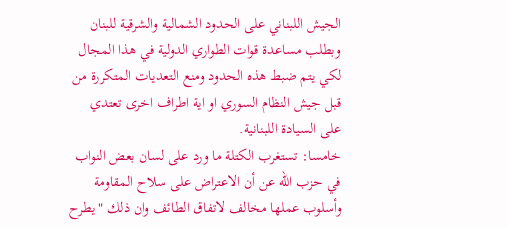الجيش اللبناني على الحدود الشمالية والشرقية للبنان وبطلب مساعدة قوات الطواري الدولية في هذا المجال لكي يتم ضبط هذه الحدود ومنع التعديات المتكررة من قبل جيش النظام السوري او اية اطراف اخرى تعتدي على السيادة اللبنانية.
خامسا: تستغرب الكتلة ما ورد على لسان بعض النواب في حزب الله عن أن الاعتراض على سلاح المقاومة وأسلوب عملها مخالف لاتفاق الطائف وان ذلك "يطرح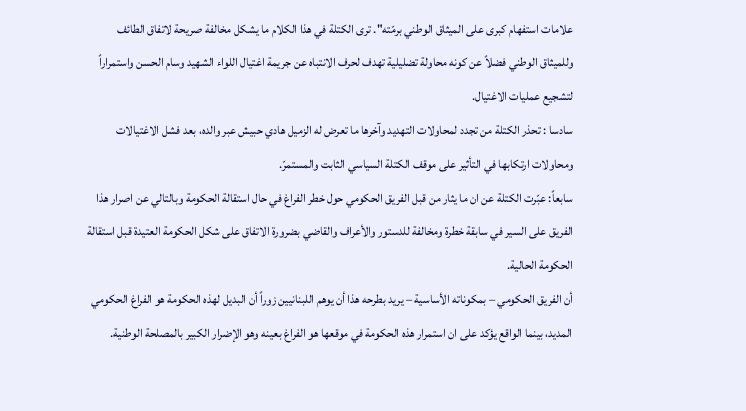علامات استفهام كبرى على الميثاق الوطني برمّته". ترى الكتلة في هذا الكلام ما يشكل مخالفة صريحة لاتفاق الطائف وللميثاق الوطني فضلاً عن كونه محاولة تضليلية تهدف لحرف الانتباه عن جريمة اغتيال اللواء الشهيد وسام الحسن واستمراراً لتشجيع عمليات الاغتيال.
سادسا : تحذر الكتلة من تجدد لمحاولات التهديد وآخرها ما تعرض له الزميل هادي حبيش عبر والده، بعد فشل الاغتيالات ومحاولات ارتكابها في التأثير على موقف الكتلة السياسي الثابت والمستمرّ.
سابعاً: عبّرت الكتلة عن ان ما يثار من قبل الفريق الحكومي حول خطر الفراغ في حال استقالة الحكومة وبالتالي عن اصرار هذا الفريق على السير في سابقة خطرة ومخالفة للدستور والأعراف والقاضي بضرورة الاتفاق على شكل الحكومة العتيدة قبل استقالة الحكومة الحالية.
أن الفريق الحكومي – بمكوناته الأساسية – يريد بطرحه هذا أن يوهم اللبنانيين زوراً أن البديل لهذه الحكومة هو الفراغ الحكومي المديد، بينما الواقع يؤكد على ان استمرار هذه الحكومة في موقعها هو الفراغ بعينه وهو الإضرار الكبير بالمصلحة الوطنية.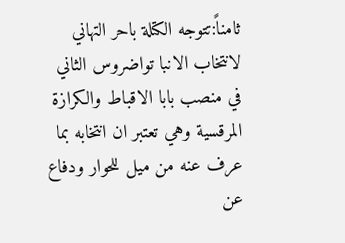ثامناً:تتوجه الكتلة باحر التهاني لانتخاب الانبا تواضروس الثاني في منصب بابا الاقباط والكرازة المرقسية وهي تعتبر ان انتخابه بما عرف عنه من ميل للحوار ودفاع عن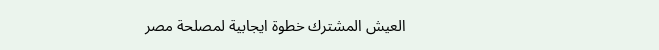العيش المشترك خطوة ايجابية لمصلحة مصر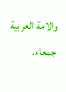والامة العربية جمعاء.